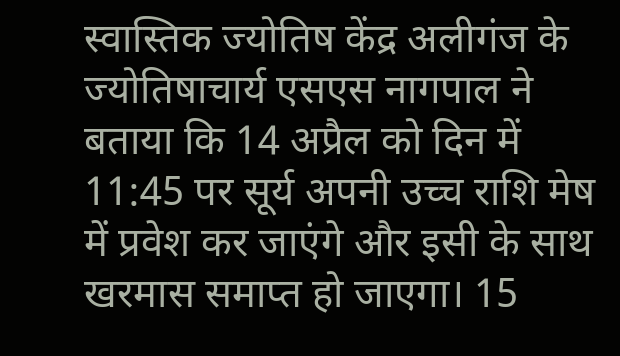स्वास्तिक ज्योतिष केंद्र अलीगंज के ज्योतिषाचार्य एसएस नागपाल ने बताया कि 14 अप्रैल को दिन में 11:45 पर सूर्य अपनी उच्च राशि मेष में प्रवेश कर जाएंगे और इसी के साथ खरमास समाप्त हो जाएगा। 15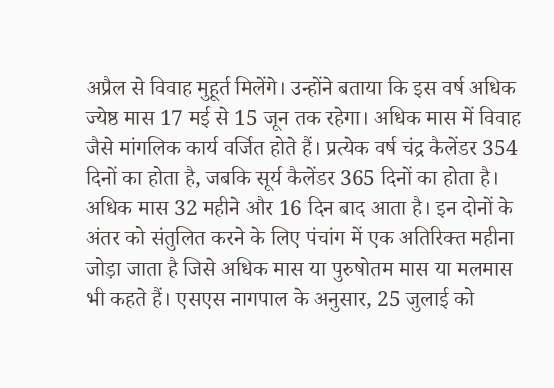अप्रैल से विवाह मुहूर्त मिलेंगे। उन्होंने बताया कि इस वर्ष अधिक ज्येष्ठ मास 17 मई से 15 जून तक रहेगा। अधिक मास में विवाह जैसे मांगलिक कार्य वर्जित होते हैं। प्रत्येक वर्ष चंद्र कैलेंडर 354 दिनों का होता है, जबकि सूर्य कैलेंडर 365 दिनों का होता है।
अधिक मास 32 महीने और 16 दिन बाद आता है। इन दोनों के अंतर को संतुलित करने के लिए पंचांग में एक अतिरिक्त महीना जोड़ा जाता है जिसे अधिक मास या पुरुषोतम मास या मलमास भी कहते हैं। एसएस नागपाल के अनुसार, 25 जुलाई को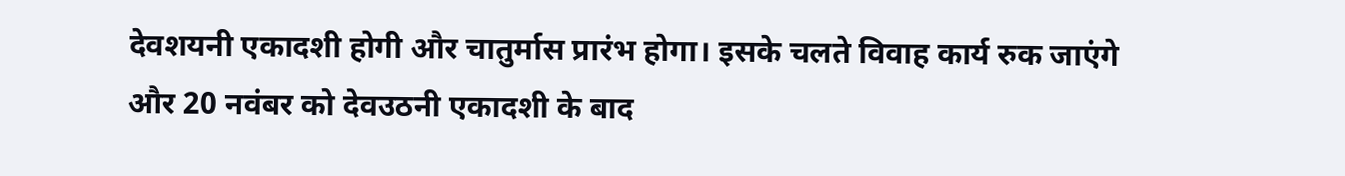देवशयनी एकादशी होगी और चातुर्मास प्रारंभ होगा। इसके चलते विवाह कार्य रुक जाएंगे और 20 नवंबर को देवउठनी एकादशी के बाद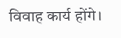विवाह कार्य होंगे।